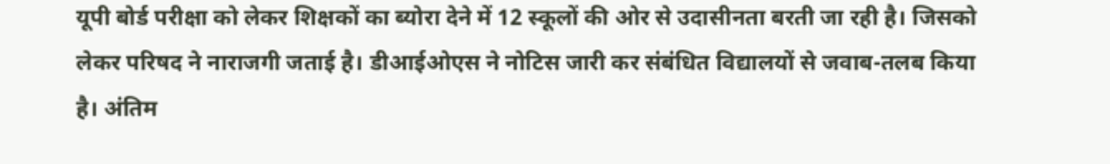यूपी बोर्ड परीक्षा को लेकर शिक्षकों का ब्योरा देने में 12 स्कूलों की ओर से उदासीनता बरती जा रही है। जिसको लेकर परिषद ने नाराजगी जताई है। डीआईओएस ने नोटिस जारी कर संबंधित विद्यालयों से जवाब-तलब किया है। अंतिम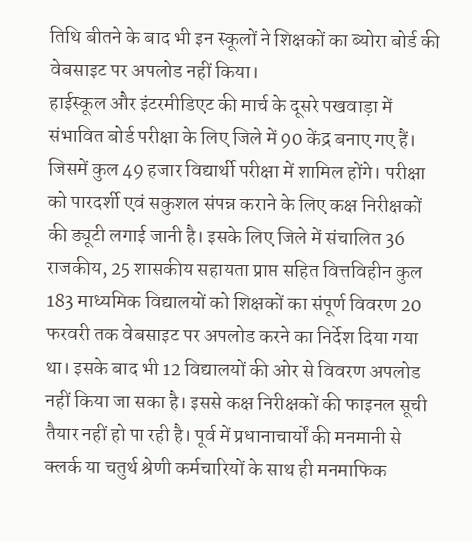तिथि बीतने के बाद भी इन स्कूलों ने शिक्षकों का ब्योरा बोर्ड की वेबसाइट पर अपलोड नहीं किया।
हाईस्कूल और इंटरमीडिएट की मार्च के दूसरे पखवाड़ा में संभावित बोर्ड परीक्षा के लिए जिले में 90 केंद्र बनाए गए हैं। जिसमें कुल 49 हजार विद्यार्थी परीक्षा में शामिल होंगे। परीक्षा को पारदर्शी एवं सकुशल संपन्न कराने के लिए कक्ष निरीक्षकों की ड्यूटी लगाई जानी है। इसके लिए जिले में संचालित 36 राजकीय, 25 शासकीय सहायता प्राप्त सहित वित्तविहीन कुल 183 माध्यमिक विद्यालयों को शिक्षकों का संपूर्ण विवरण 20 फरवरी तक वेबसाइट पर अपलोड करने का निर्देश दिया गया था। इसके बाद भी 12 विद्यालयों की ओर से विवरण अपलोड नहीं किया जा सका है। इससे कक्ष निरीक्षकों की फाइनल सूची तैयार नहीं हो पा रही है। पूर्व में प्रधानाचार्यों की मनमानी से क्लर्क या चतुर्थ श्रेणी कर्मचारियों के साथ ही मनमाफिक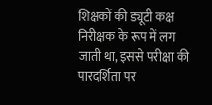शिक्षकों की ड्यूटी कक्ष निरीक्षक के रूप में लग जाती था, इससे परीक्षा की पारदर्शिता पर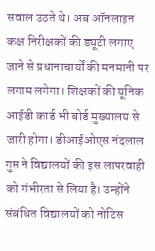सवाल उठते थे। अब ऑनलाइन कक्ष निरीक्षकों की ड्यूटी लगाए जाने से प्रधानाचार्यों की मनमानी पर लगाम लगेगा। शिक्षकों की यूनिक आईडी कार्ड भी बोर्ड मुख्यालय से जारी होगा। डीआईओएस नंदलाल गुप्त ने विद्यालयों की इस लापरवाही को गंभीरता से लिया है। उन्होंने संबंधित विद्यालयों को नोटिस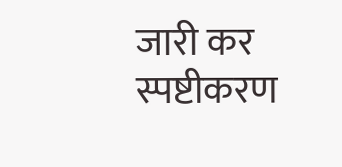जारी कर स्पष्टीकरण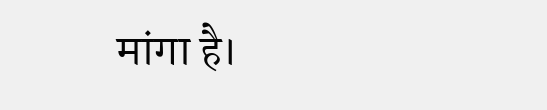मांगा है।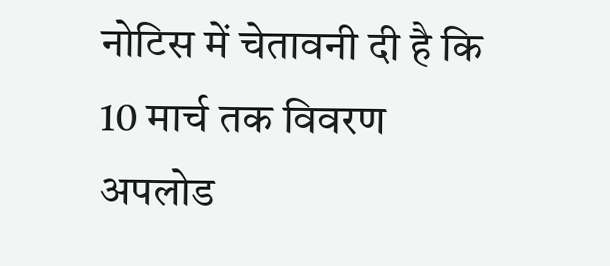नोटिस में चेतावनी दी है कि 10 मार्च तक विवरण अपलोड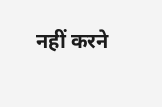नहीं करने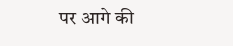पर आगे की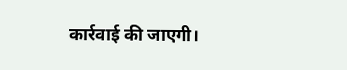कार्रवाई की जाएगी।